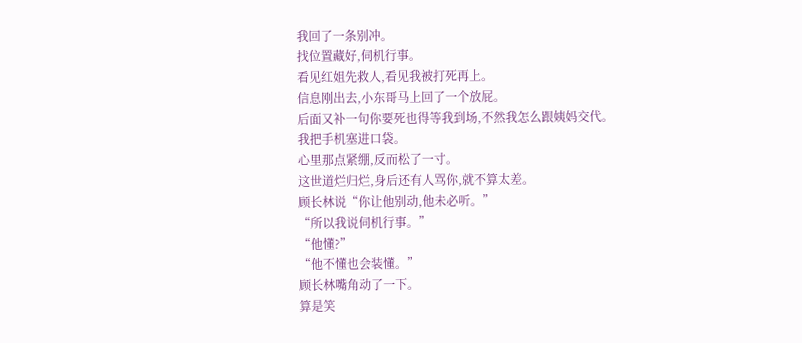我回了一条别冲。
找位置藏好,伺机行事。
看见红姐先救人,看见我被打死再上。
信息刚出去,小东哥马上回了一个放屁。
后面又补一句你要死也得等我到场,不然我怎么跟姨妈交代。
我把手机塞进口袋。
心里那点紧绷,反而松了一寸。
这世道烂归烂,身后还有人骂你,就不算太差。
顾长林说“你让他别动,他未必听。”
“所以我说伺机行事。”
“他懂?”
“他不懂也会装懂。”
顾长林嘴角动了一下。
算是笑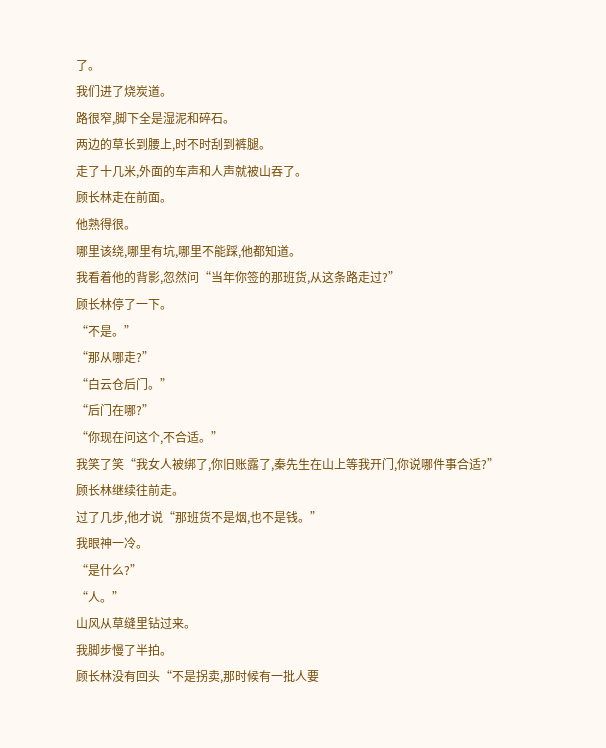了。
我们进了烧炭道。
路很窄,脚下全是湿泥和碎石。
两边的草长到腰上,时不时刮到裤腿。
走了十几米,外面的车声和人声就被山吞了。
顾长林走在前面。
他熟得很。
哪里该绕,哪里有坑,哪里不能踩,他都知道。
我看着他的背影,忽然问“当年你签的那班货,从这条路走过?”
顾长林停了一下。
“不是。”
“那从哪走?”
“白云仓后门。”
“后门在哪?”
“你现在问这个,不合适。”
我笑了笑“我女人被绑了,你旧账露了,秦先生在山上等我开门,你说哪件事合适?”
顾长林继续往前走。
过了几步,他才说“那班货不是烟,也不是钱。”
我眼神一冷。
“是什么?”
“人。”
山风从草缝里钻过来。
我脚步慢了半拍。
顾长林没有回头“不是拐卖,那时候有一批人要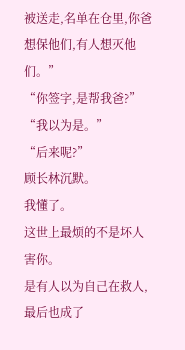被送走,名单在仓里,你爸想保他们,有人想灭他们。”
“你签字,是帮我爸?”
“我以为是。”
“后来呢?”
顾长林沉默。
我懂了。
这世上最烦的不是坏人害你。
是有人以为自己在救人,最后也成了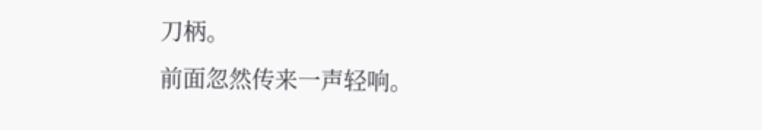刀柄。
前面忽然传来一声轻响。